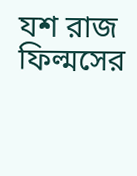যশ রাজ ফিল্মসের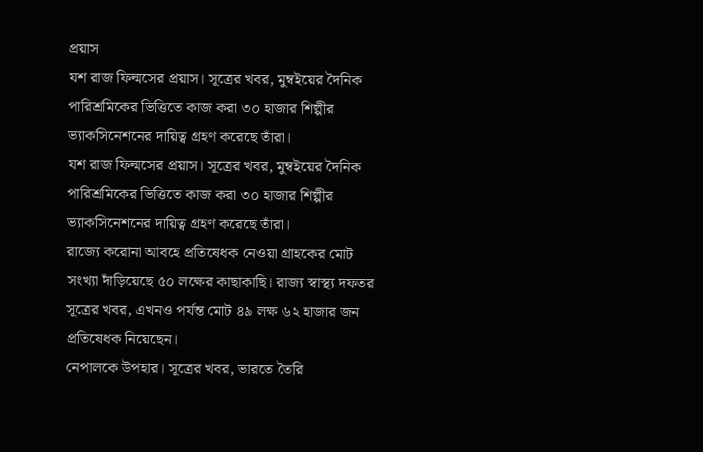প্রয়াস
যশ রাজ ফিল্মসের প্রয়াস। সূত্রের খবর, মুম্বইয়ের দৈনিক পারিশ্রমিকের ভিত্তিতে কাজ করা ৩০ হাজার শিল্পীর ভ্যাকসিনেশনের দায়িত্ব গ্রহণ করেছে তাঁরা।
যশ রাজ ফিল্মসের প্রয়াস। সূত্রের খবর, মুম্বইয়ের দৈনিক পারিশ্রমিকের ভিত্তিতে কাজ করা ৩০ হাজার শিল্পীর ভ্যাকসিনেশনের দায়িত্ব গ্রহণ করেছে তাঁরা।
রাজ্যে করোনা আবহে প্রতিষেধক নেওয়া গ্রাহকের মোট সংখ্যা দাঁড়িয়েছে ৫০ লক্ষের কাছাকাছি। রাজ্য স্বাস্থ্য দফতর সূত্রের খবর, এখনও পর্যন্ত মোট ৪৯ লক্ষ ৬২ হাজার জন প্রতিষেধক নিয়েছেন।
নেপালকে উপহার। সূত্রের খবর, ভারতে তৈরি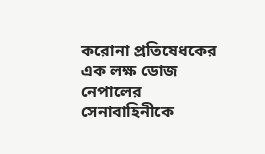করোনা প্রতিষেধকের এক লক্ষ ডোজ নেপালের সেনাবাহিনীকে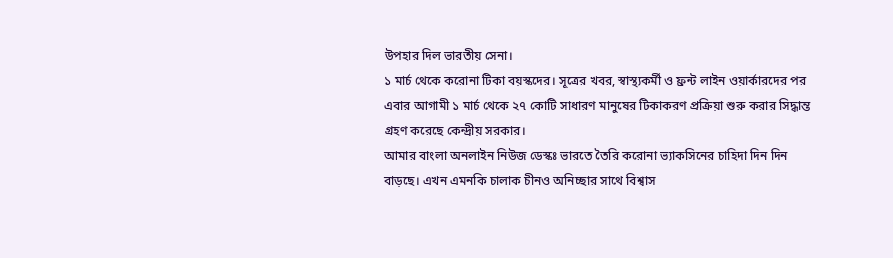উপহার দিল ভারতীয় সেনা।
১ মার্চ থেকে করোনা টিকা বয়স্কদের। সূত্রের খবর, স্বাস্থ্যকর্মী ও ফ্রন্ট লাইন ওয়ার্কারদের পর এবার আগামী ১ মার্চ থেকে ২৭ কোটি সাধারণ মানুষের টিকাকরণ প্রক্রিয়া শুরু করার সিদ্ধান্ত গ্রহণ করেছে কেন্দ্রীয় সরকার।
আমার বাংলা অনলাইন নিউজ ডেস্কঃ ভারতে তৈরি করোনা ভ্যাকসিনের চাহিদা দিন দিন বাড়ছে। এখন এমনকি চালাক চীনও অনিচ্ছার সাথে বিশ্বাস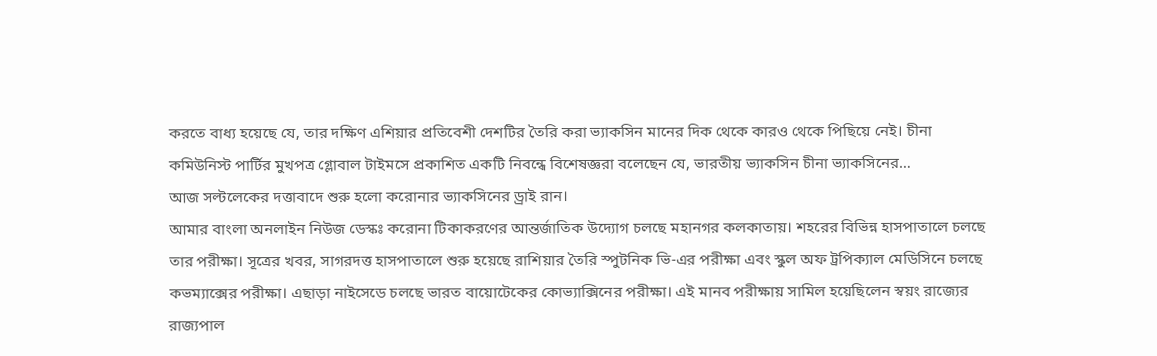করতে বাধ্য হয়েছে যে, তার দক্ষিণ এশিয়ার প্রতিবেশী দেশটির তৈরি করা ভ্যাকসিন মানের দিক থেকে কারও থেকে পিছিয়ে নেই। চীনা কমিউনিস্ট পার্টির মুখপত্র গ্লোবাল টাইমসে প্রকাশিত একটি নিবন্ধে বিশেষজ্ঞরা বলেছেন যে, ভারতীয় ভ্যাকসিন চীনা ভ্যাকসিনের…
আজ সল্টলেকের দত্তাবাদে শুরু হলো করোনার ভ্যাকসিনের ড্রাই রান।
আমার বাংলা অনলাইন নিউজ ডেস্কঃ করোনা টিকাকরণের আন্তর্জাতিক উদ্যোগ চলছে মহানগর কলকাতায়। শহরের বিভিন্ন হাসপাতালে চলছে তার পরীক্ষা। সূত্রের খবর, সাগরদত্ত হাসপাতালে শুরু হয়েছে রাশিয়ার তৈরি স্পুটনিক ভি-এর পরীক্ষা এবং স্কুল অফ ট্রপিক্যাল মেডিসিনে চলছে কভম্যাক্সের পরীক্ষা। এছাড়া নাইসেডে চলছে ভারত বায়োটেকের কোভ্যাক্সিনের পরীক্ষা। এই মানব পরীক্ষায় সামিল হয়েছিলেন স্বয়ং রাজ্যের রাজ্যপাল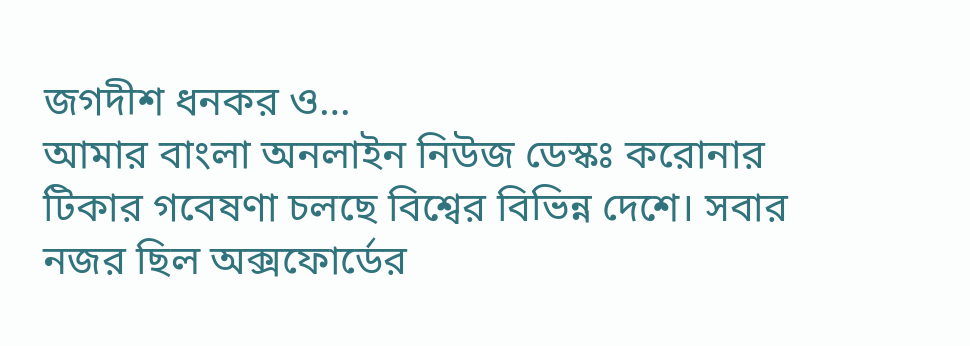জগদীশ ধনকর ও…
আমার বাংলা অনলাইন নিউজ ডেস্কঃ করোনার টিকার গবেষণা চলছে বিশ্বের বিভিন্ন দেশে। সবার নজর ছিল অক্সফোর্ডের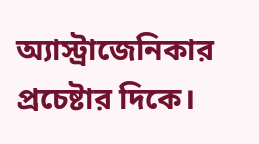অ্যাস্ট্রাজেনিকার প্রচেষ্টার দিকে।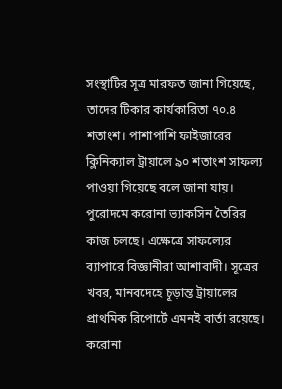সংস্থাটির সূত্র মারফত জানা গিয়েছে, তাদের টিকার কার্যকারিতা ৭০.৪ শতাংশ। পাশাপাশি ফাইজারের ক্লিনিক্যাল ট্রায়ালে ৯০ শতাংশ সাফল্য পাওয়া গিয়েছে বলে জানা যায়।
পুরোদমে করোনা ভ্যাকসিন তৈরির কাজ চলছে। এক্ষেত্রে সাফল্যের ব্যাপারে বিজ্ঞানীরা আশাবাদী। সূত্রের খবর, মানবদেহে চূড়ান্ত ট্রায়ালের প্রাথমিক রিপোর্টে এমনই বার্তা রয়েছে।
করোনা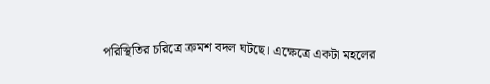পরিস্থিতির চরিত্রে ক্রমশ বদল ঘটছে। এক্ষেত্রে একটা মহলের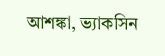আশঙ্কা, ভ্যাকসিন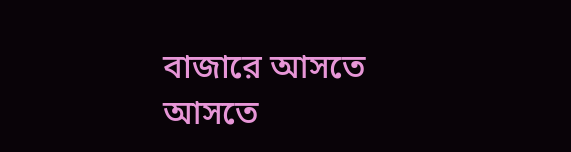বাজারে আসতে আসতে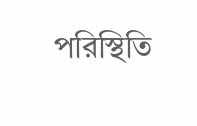পরিস্থিতি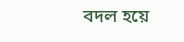বদল হয়ে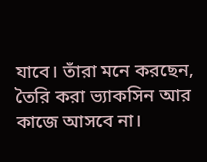যাবে। তাঁরা মনে করছেন, তৈরি করা ভ্যাকসিন আর কাজে আসবে না।